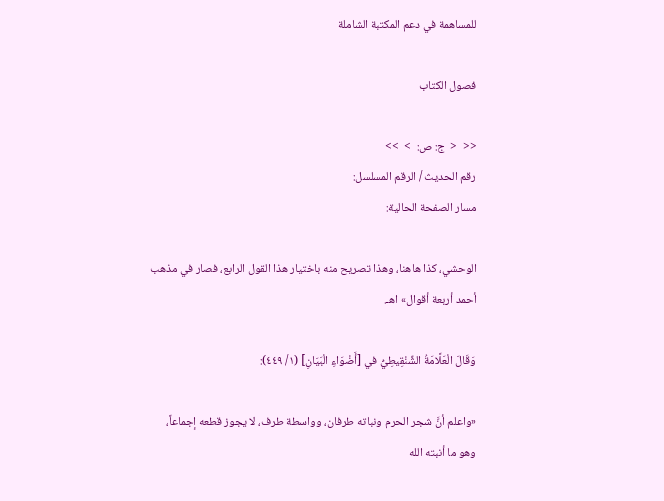للمساهمة في دعم المكتبة الشاملة

فصول الكتاب

<<  <  ج: ص:  >  >>
رقم الحديث / الرقم المسلسل:
مسار الصفحة الحالية:

الوحشي، كذا هاهنا، وهذا تصريح منه باختيار هذا القول الرابع، فصار في مذهب أحمد أربعة أقوال» اهـ.

وَقَالَ الْعَلَّامَةُ الشِّنْقِيطِيُّ في [أَضْوَاءِ الْبَيَانِ] (١/ ٤٤٩):

«واعلم أنَّ شجر الحرم ونباته طرفان، وواسطة طرف، لا يجوز قطعه إجماعاً، وهو ما أنبته الله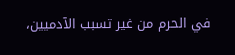في الحرم من غير تسبب الآدميين،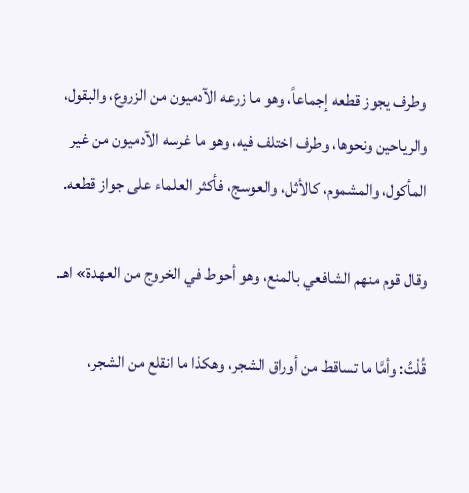وطرف يجوز قطعه إجماعاً، وهو ما زرعه الآدميون من الزروع، والبقول، والرياحين ونحوها، وطرف اختلف فيه، وهو ما غرسه الآدميون من غير المأكول، والمشموم، كالأثل، والعوسج، فأكثر العلماء على جواز قطعه.

وقال قوم منهم الشافعي بالمنع، وهو أحوط في الخروج من العهدة» اهـ.

قُلْتُ: وأمَّا ما تساقط من أوراق الشجر، وهكذا ما انقلع من الشجر،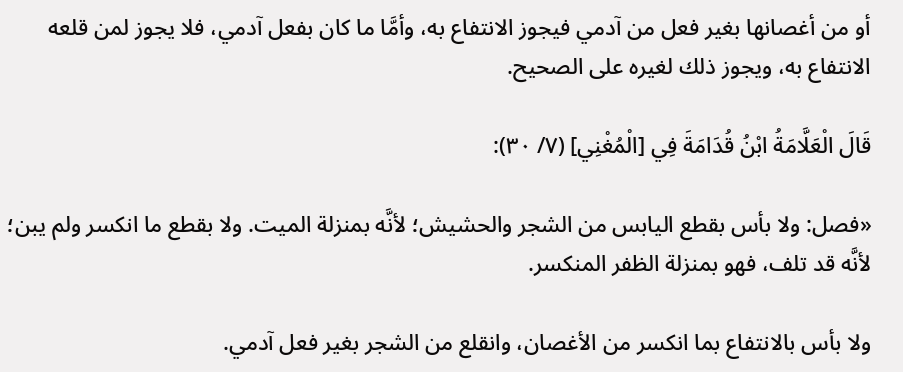أو من أغصانها بغير فعل من آدمي فيجوز الانتفاع به، وأمَّا ما كان بفعل آدمي، فلا يجوز لمن قلعه الانتفاع به، ويجوز ذلك لغيره على الصحيح.

قَالَ الْعَلَّامَةُ ابْنُ قُدَامَةَ فِي [الْمُغْنِي] (٧/ ٣٠):

«فصل: ولا بأس بقطع اليابس من الشجر والحشيش؛ لأنَّه بمنزلة الميت. ولا بقطع ما انكسر ولم يبن؛ لأنَّه قد تلف، فهو بمنزلة الظفر المنكسر.

ولا بأس بالانتفاع بما انكسر من الأغصان، وانقلع من الشجر بغير فعل آدمي.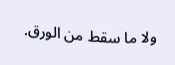ولا ما سقط من الورق.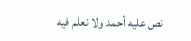نص عليه أحمد ولا نعلم فيه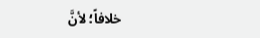خلافاً؛ لأنَّ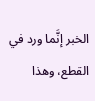الخبر إنَّما ورد في القطع، وهذا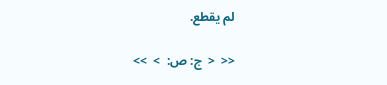لم يقطع.

<<  <  ج: ص:  >  >>